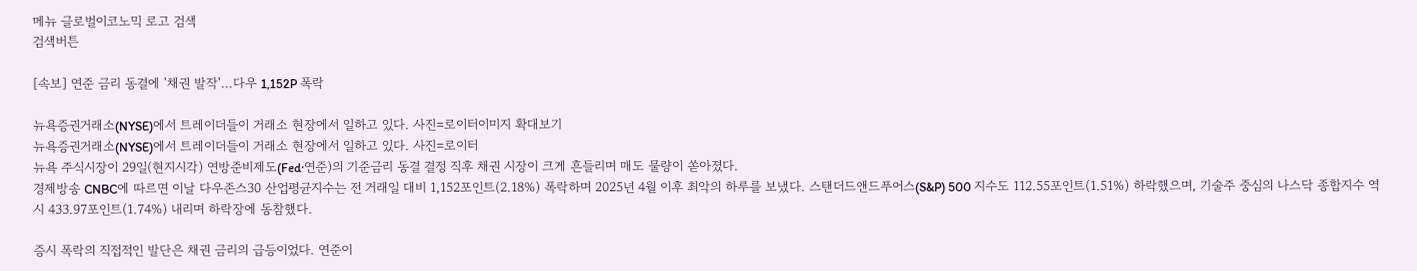메뉴 글로벌이코노믹 로고 검색
검색버튼

[속보] 연준 금리 동결에 '채권 발작'...다우 1,152P 폭락

뉴욕증권거래소(NYSE)에서 트레이더들이 거래소 현장에서 일하고 있다. 사진=로이터이미지 확대보기
뉴욕증권거래소(NYSE)에서 트레이더들이 거래소 현장에서 일하고 있다. 사진=로이터
뉴욕 주식시장이 29일(현지시각) 연방준비제도(Fed·연준)의 기준금리 동결 결정 직후 채권 시장이 크게 흔들리며 매도 물량이 쏟아졌다.
경제방송 CNBC에 따르면 이날 다우존스30 산업평균지수는 전 거래일 대비 1,152포인트(2.18%) 폭락하며 2025년 4월 이후 최악의 하루를 보냈다. 스탠더드앤드푸어스(S&P) 500 지수도 112.55포인트(1.51%) 하락했으며, 기술주 중심의 나스닥 종합지수 역시 433.97포인트(1.74%) 내리며 하락장에 동참했다.

증시 폭락의 직접적인 발단은 채권 금리의 급등이었다. 연준이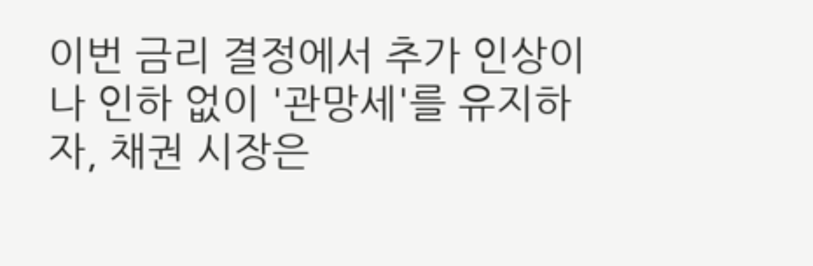이번 금리 결정에서 추가 인상이나 인하 없이 '관망세'를 유지하자, 채권 시장은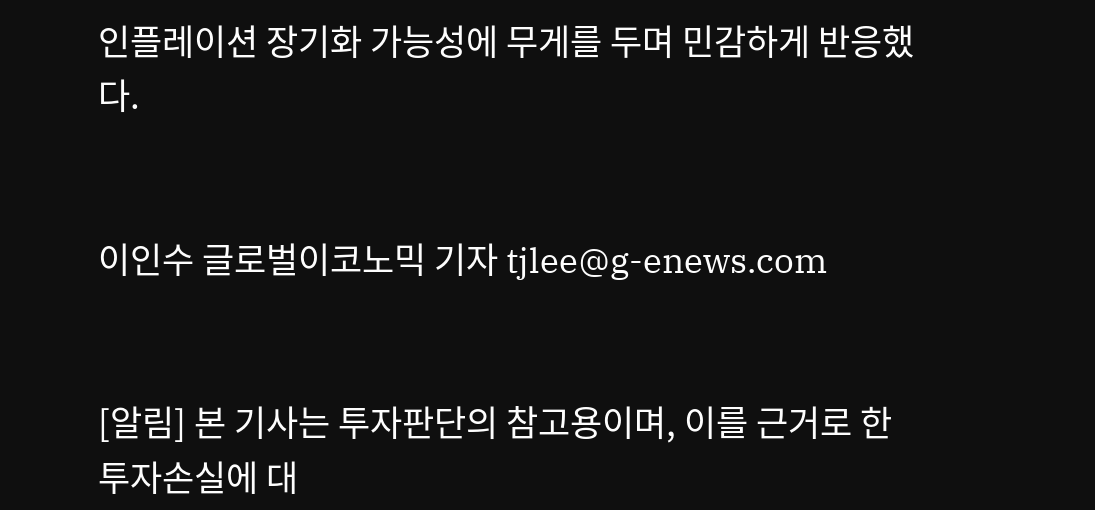인플레이션 장기화 가능성에 무게를 두며 민감하게 반응했다.


이인수 글로벌이코노믹 기자 tjlee@g-enews.com


[알림] 본 기사는 투자판단의 참고용이며, 이를 근거로 한 투자손실에 대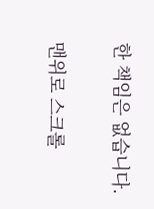한 책임은 없습니다.

맨위로 스크롤